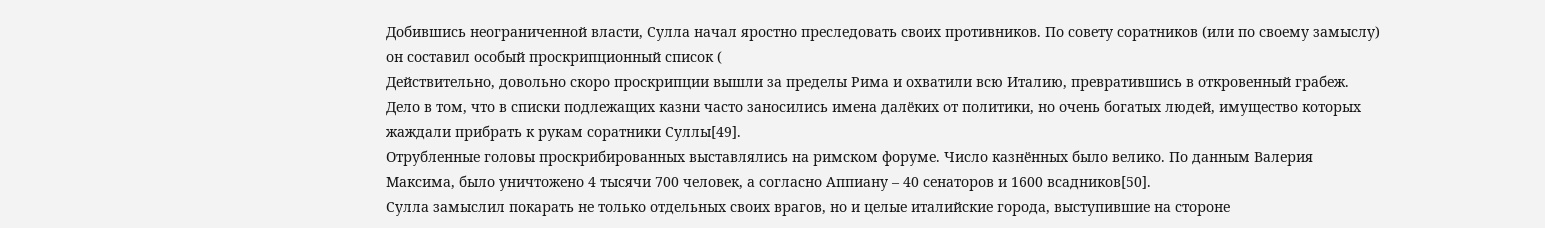Добившись неограниченной власти, Сулла начал яростно преследовать своих противников. По совету соратников (или по своему замыслу) он составил особый проскрипционный список (
Действительно, довольно скоро проскрипции вышли за пределы Рима и охватили всю Италию, превратившись в откровенный грабеж. Дело в том, что в списки подлежащих казни часто заносились имена далёких от политики, но очень богатых людей, имущество которых жаждали прибрать к рукам соратники Суллы[49].
Отрубленные головы проскрибированных выставлялись на римском форуме. Число казнённых было велико. По данным Валерия Максима, было уничтожено 4 тысячи 700 человек, а согласно Аппиану – 40 сенаторов и 1600 всадников[50].
Сулла замыслил покарать не только отдельных своих врагов, но и целые италийские города, выступившие на стороне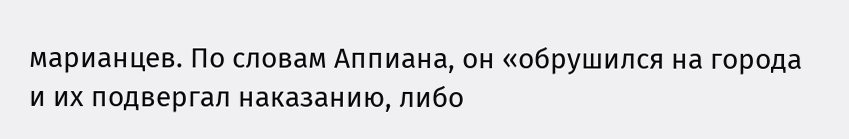марианцев. По словам Аппиана, он «обрушился на города и их подвергал наказанию, либо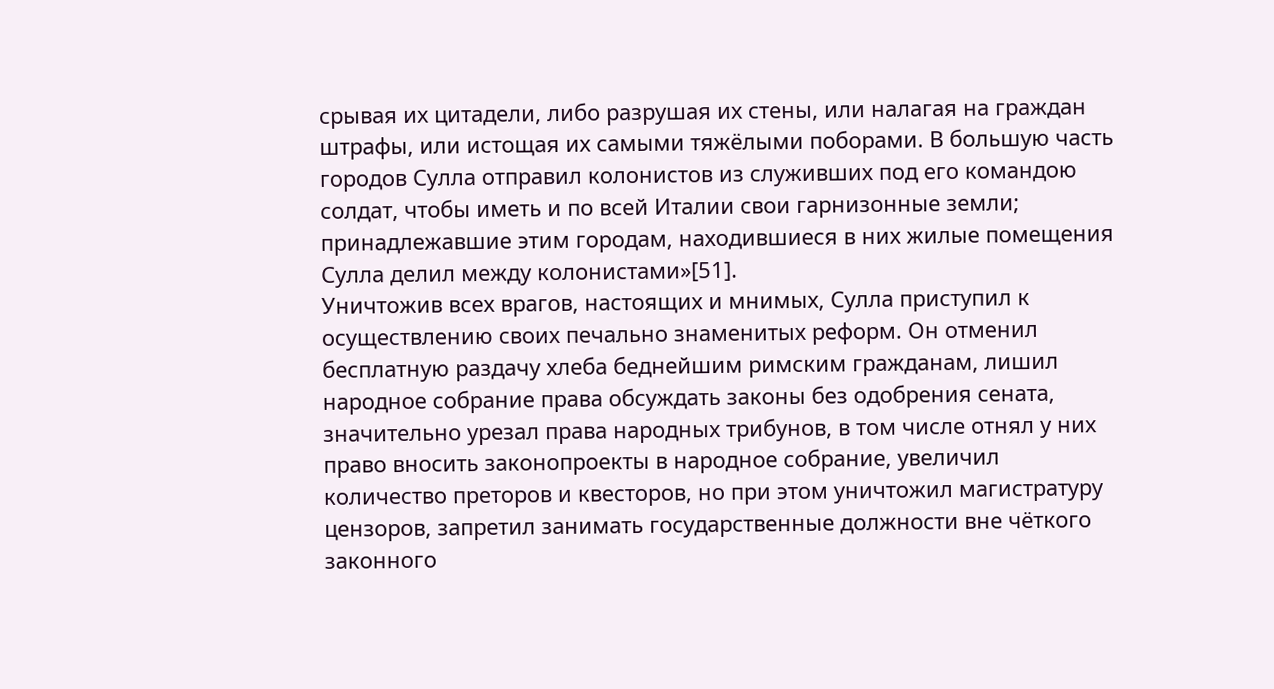срывая их цитадели, либо разрушая их стены, или налагая на граждан штрафы, или истощая их самыми тяжёлыми поборами. В большую часть городов Сулла отправил колонистов из служивших под его командою солдат, чтобы иметь и по всей Италии свои гарнизонные земли; принадлежавшие этим городам, находившиеся в них жилые помещения Сулла делил между колонистами»[51].
Уничтожив всех врагов, настоящих и мнимых, Сулла приступил к осуществлению своих печально знаменитых реформ. Он отменил бесплатную раздачу хлеба беднейшим римским гражданам, лишил народное собрание права обсуждать законы без одобрения сената, значительно урезал права народных трибунов, в том числе отнял у них право вносить законопроекты в народное собрание, увеличил количество преторов и квесторов, но при этом уничтожил магистратуру цензоров, запретил занимать государственные должности вне чёткого законного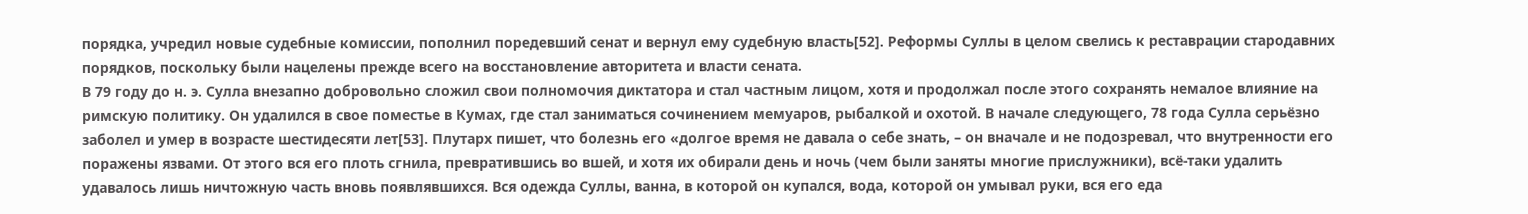порядка, учредил новые судебные комиссии, пополнил поредевший сенат и вернул ему судебную власть[52]. Реформы Суллы в целом свелись к реставрации стародавних порядков, поскольку были нацелены прежде всего на восстановление авторитета и власти сената.
В 79 году до н. э. Сулла внезапно добровольно сложил свои полномочия диктатора и стал частным лицом, хотя и продолжал после этого сохранять немалое влияние на римскую политику. Он удалился в свое поместье в Кумах, где стал заниматься сочинением мемуаров, рыбалкой и охотой. В начале следующего, 78 года Сулла серьёзно заболел и умер в возрасте шестидесяти лет[53]. Плутарх пишет, что болезнь его «долгое время не давала о себе знать, – он вначале и не подозревал, что внутренности его поражены язвами. От этого вся его плоть сгнила, превратившись во вшей, и хотя их обирали день и ночь (чем были заняты многие прислужники), всё-таки удалить удавалось лишь ничтожную часть вновь появлявшихся. Вся одежда Суллы, ванна, в которой он купался, вода, которой он умывал руки, вся его еда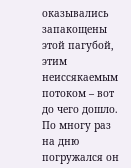оказывались запакощены этой пагубой, этим неиссякаемым потоком – вот до чего дошло. По многу раз на дню погружался он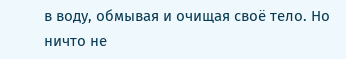в воду, обмывая и очищая своё тело. Но ничто не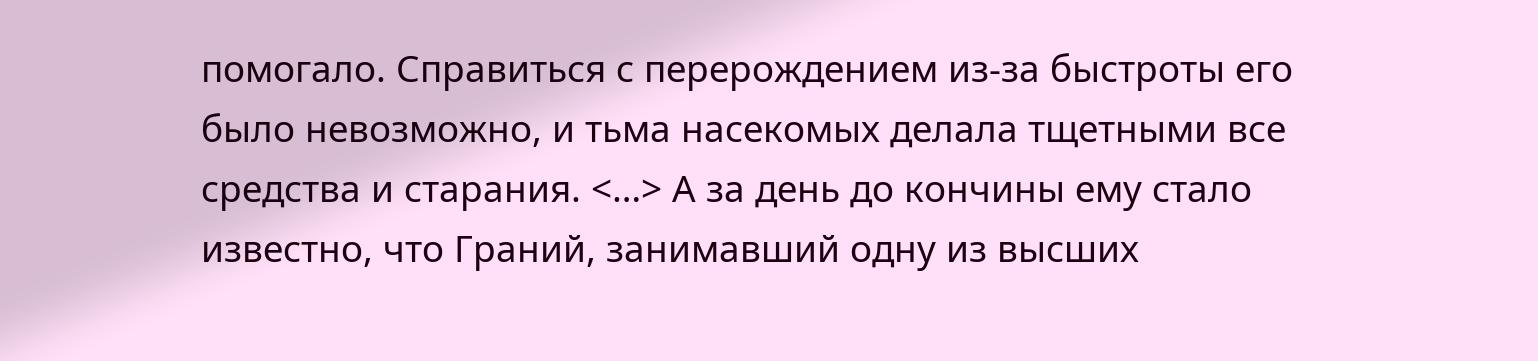помогало. Справиться с перерождением из-за быстроты его было невозможно, и тьма насекомых делала тщетными все средства и старания. <…> А за день до кончины ему стало известно, что Граний, занимавший одну из высших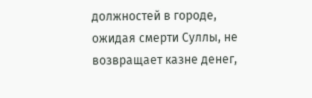должностей в городе, ожидая смерти Суллы, не возвращает казне денег,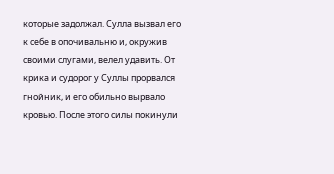которые задолжал. Сулла вызвал его к себе в опочивальню и, окружив своими слугами, велел удавить. От крика и судорог у Суллы прорвался гнойник, и его обильно вырвало кровью. После этого силы покинули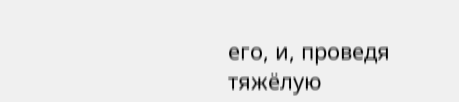его, и, проведя тяжёлую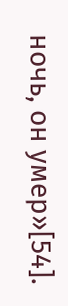ночь, он умер»[54].